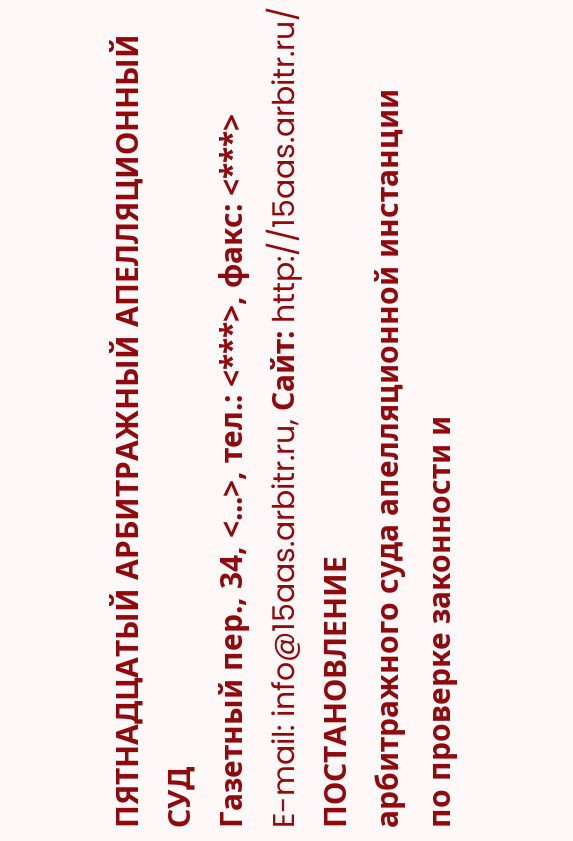ПЯТНАДЦАТЫЙ АРБИТРАЖНЫЙ АПЕЛЛЯЦИОННЫЙ СУД
Газетный пер., 34, <...>, тел.: <***>, факс: <***>
E-mail: info@15aas.arbitr.ru, Сайт: http://15aas.arbitr.ru/
ПОСТАНОВЛЕНИЕ
арбитражного суда апелляционной инстанции
по проверке законности и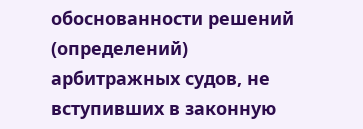обоснованности решений (определений)
арбитражных судов, не вступивших в законную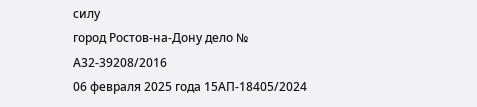силу
город Ростов-на-Дону дело № А32-39208/2016
06 февраля 2025 года 15АП-18405/2024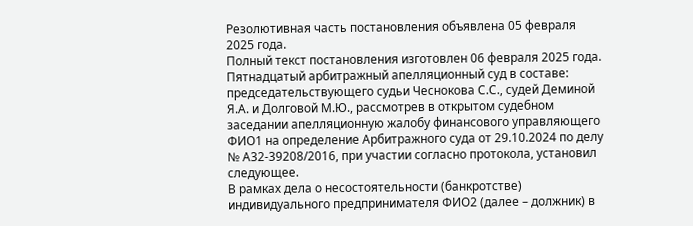Резолютивная часть постановления объявлена 05 февраля 2025 года.
Полный текст постановления изготовлен 06 февраля 2025 года.
Пятнадцатый арбитражный апелляционный суд в составе: председательствующего судьи Чеснокова С.С., судей Деминой Я.А. и Долговой М.Ю., рассмотрев в открытом судебном заседании апелляционную жалобу финансового управляющего ФИО1 на определение Арбитражного суда от 29.10.2024 по делу № А32-39208/2016, при участии согласно протокола, установил следующее.
В рамках дела о несостоятельности (банкротстве) индивидуального предпринимателя ФИО2 (далее – должник) в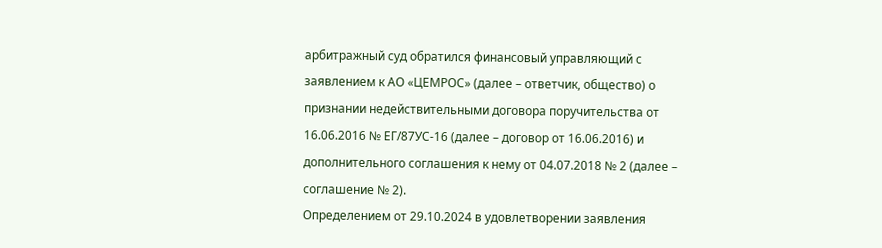арбитражный суд обратился финансовый управляющий с заявлением к АО «ЦЕМРОС» (далее – ответчик, общество) о признании недействительными договора поручительства от 16.06.2016 № ЕГ/87УС-16 (далее – договор от 16.06.2016) и дополнительного соглашения к нему от 04.07.2018 № 2 (далее – соглашение № 2).
Определением от 29.10.2024 в удовлетворении заявления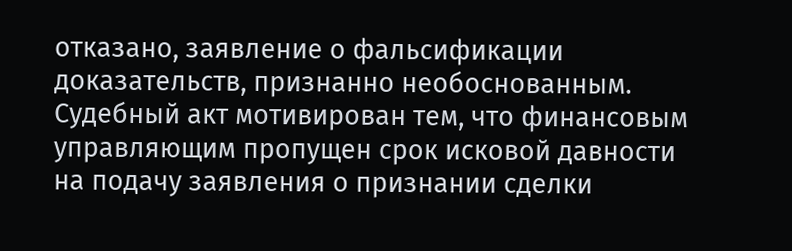отказано, заявление о фальсификации доказательств, признанно необоснованным. Судебный акт мотивирован тем, что финансовым управляющим пропущен срок исковой давности на подачу заявления о признании сделки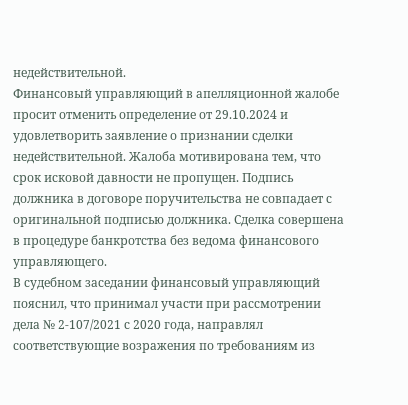недействительной.
Финансовый управляющий в апелляционной жалобе просит отменить определение от 29.10.2024 и удовлетворить заявление о признании сделки недействительной. Жалоба мотивирована тем, что срок исковой давности не пропущен. Подпись должника в договоре поручительства не совпадает с оригинальной подписью должника. Сделка совершена в процедуре банкротства без ведома финансового управляющего.
В судебном заседании финансовый управляющий пояснил, что принимал участи при рассмотрении дела № 2-107/2021 с 2020 года, направлял соответствующие возражения по требованиям из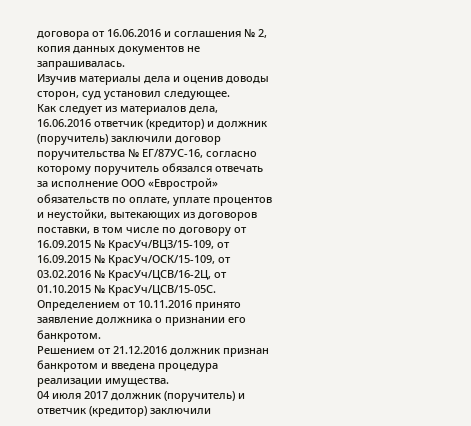договора от 16.06.2016 и соглашения № 2, копия данных документов не запрашивалась.
Изучив материалы дела и оценив доводы сторон, суд установил следующее.
Как следует из материалов дела, 16.06.2016 ответчик (кредитор) и должник (поручитель) заключили договор поручительства № ЕГ/87УС-16, согласно которому поручитель обязался отвечать за исполнение ООО «Еврострой» обязательств по оплате, уплате процентов и неустойки, вытекающих из договоров поставки, в том числе по договору от 16.09.2015 № КрасУч/ВЦЗ/15-109, от 16.09.2015 № КрасУч/ОСК/15-109, от 03.02.2016 № КрасУч/ЦСВ/16-2Ц, от 01.10.2015 № КрасУч/ЦСВ/15-05С.
Определением от 10.11.2016 принято заявление должника о признании его банкротом.
Решением от 21.12.2016 должник признан банкротом и введена процедура реализации имущества.
04 июля 2017 должник (поручитель) и ответчик (кредитор) заключили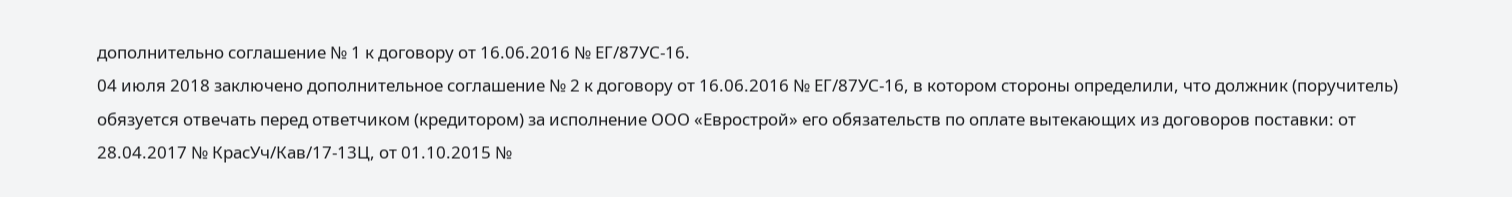дополнительно соглашение № 1 к договору от 16.06.2016 № ЕГ/87УС-16.
04 июля 2018 заключено дополнительное соглашение № 2 к договору от 16.06.2016 № ЕГ/87УС-16, в котором стороны определили, что должник (поручитель) обязуется отвечать перед ответчиком (кредитором) за исполнение ООО «Еврострой» его обязательств по оплате вытекающих из договоров поставки: от 28.04.2017 № КрасУч/Кав/17-13Ц, от 01.10.2015 №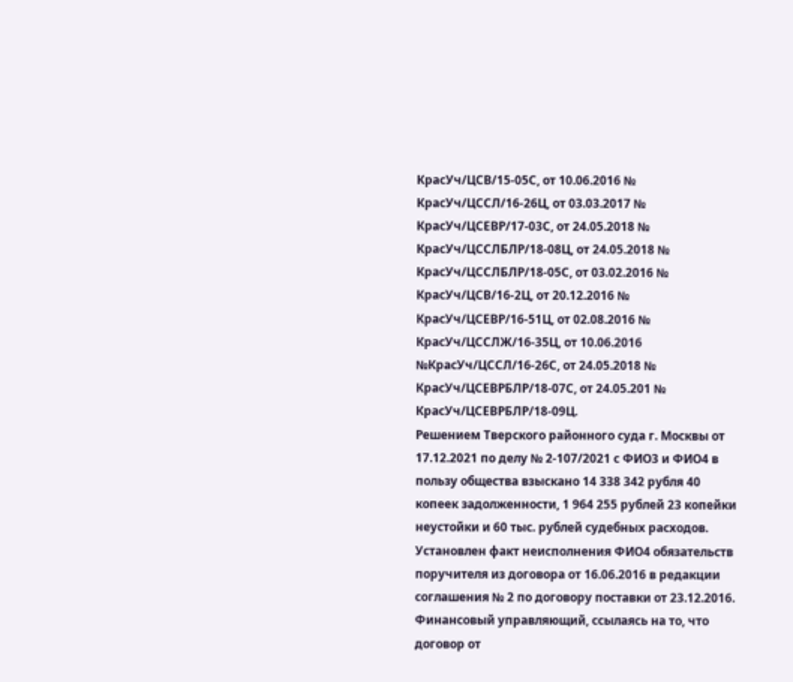КрасУч/ЦСВ/15-05С, от 10.06.2016 № КрасУч/ЦССЛ/16-26Ц, от 03.03.2017 № КрасУч/ЦСЕВР/17-03С, от 24.05.2018 № КрасУч/ЦССЛБЛР/18-08Ц, от 24.05.2018 № КрасУч/ЦССЛБЛР/18-05С, от 03.02.2016 № КрасУч/ЦСВ/16-2Ц, от 20.12.2016 № КрасУч/ЦСЕВР/16-51Ц, от 02.08.2016 № КрасУч/ЦССЛЖ/16-35Ц, от 10.06.2016 №КрасУч/ЦССЛ/16-26С, от 24.05.2018 № КрасУч/ЦСЕВРБЛР/18-07С, от 24.05.201 № КрасУч/ЦСЕВРБЛР/18-09Ц.
Решением Тверского районного суда г. Москвы от 17.12.2021 по делу № 2-107/2021 с ФИО3 и ФИО4 в пользу общества взыскано 14 338 342 рубля 40 копеек задолженности, 1 964 255 рублей 23 копейки неустойки и 60 тыс. рублей судебных расходов. Установлен факт неисполнения ФИО4 обязательств поручителя из договора от 16.06.2016 в редакции соглашения № 2 по договору поставки от 23.12.2016.
Финансовый управляющий, ссылаясь на то, что договор от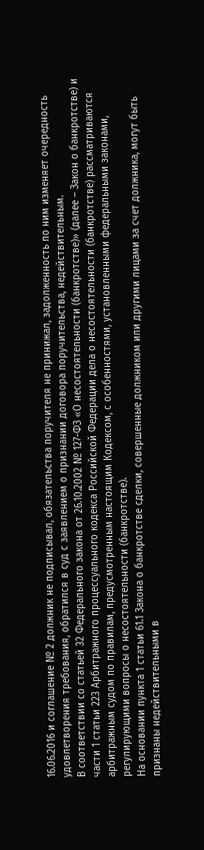16.06.2016 и соглашение № 2 должник не подписывал, обязательства поручителя не принижал, задолженность по ним изменяет очередность удовлетворения требования, обратился в суд с заявлением о признании договора поручительства, недействительным.
В соответствии со статьей 32 Федерального закона от 26.10.2002 № 127-ФЗ «О несостоятельности (банкротстве)» (далее – Закон о банкротстве) и части 1 статьи 223 Арбитражного процессуального кодекса Российской Федерации дела о несостоятельности (банкротстве) рассматриваются арбитражным судом по правилам, предусмотренным настоящим Кодексом, с особенностями, установленными федеральными законами, регулирующими вопросы о несостоятельности (банкротстве).
На основании пункта 1 статьи 61.1 Закона о банкротстве сделки, совершенные должником или другими лицами за счет должника, могут быть признаны недействительными в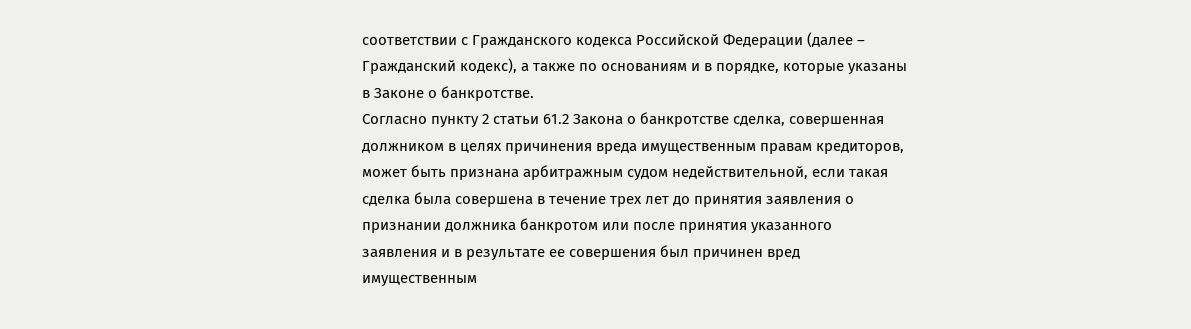соответствии с Гражданского кодекса Российской Федерации (далее – Гражданский кодекс), а также по основаниям и в порядке, которые указаны в Законе о банкротстве.
Согласно пункту 2 статьи 61.2 Закона о банкротстве сделка, совершенная должником в целях причинения вреда имущественным правам кредиторов, может быть признана арбитражным судом недействительной, если такая сделка была совершена в течение трех лет до принятия заявления о признании должника банкротом или после принятия указанного заявления и в результате ее совершения был причинен вред имущественным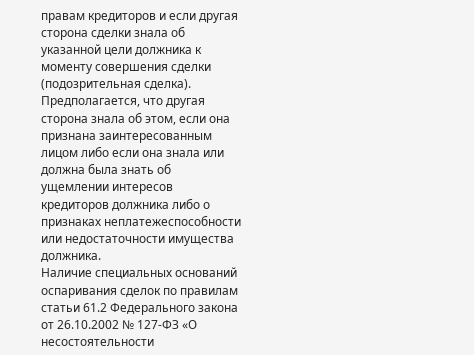правам кредиторов и если другая сторона сделки знала об указанной цели должника к моменту совершения сделки (подозрительная сделка). Предполагается, что другая сторона знала об этом, если она признана заинтересованным лицом либо если она знала или должна была знать об ущемлении интересов кредиторов должника либо о признаках неплатежеспособности или недостаточности имущества должника.
Наличие специальных оснований оспаривания сделок по правилам статьи 61.2 Федерального закона от 26.10.2002 № 127-ФЗ «О несостоятельности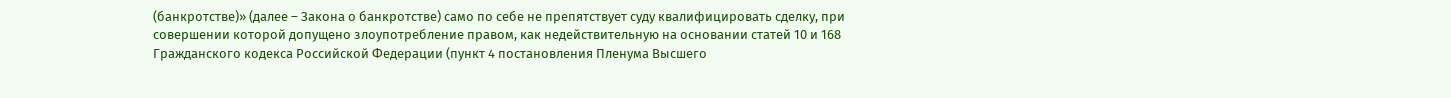(банкротстве)» (далее – Закона о банкротстве) само по себе не препятствует суду квалифицировать сделку, при совершении которой допущено злоупотребление правом, как недействительную на основании статей 10 и 168 Гражданского кодекса Российской Федерации (пункт 4 постановления Пленума Высшего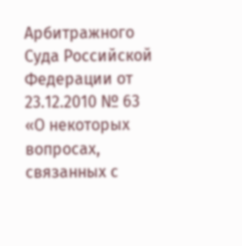Арбитражного Суда Российской Федерации от 23.12.2010 № 63 «О некоторых вопросах, связанных с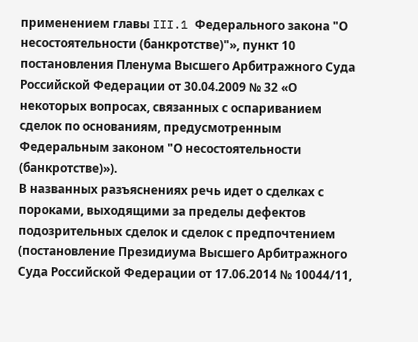применением главы III.1 Федерального закона "О несостоятельности (банкротстве)"», пункт 10 постановления Пленума Высшего Арбитражного Суда Российской Федерации от 30.04.2009 № 32 «О некоторых вопросах, связанных с оспариванием сделок по основаниям, предусмотренным Федеральным законом "О несостоятельности (банкротстве)»).
В названных разъяснениях речь идет о сделках с пороками, выходящими за пределы дефектов подозрительных сделок и сделок с предпочтением (постановление Президиума Высшего Арбитражного Суда Российской Федерации от 17.06.2014 № 10044/11,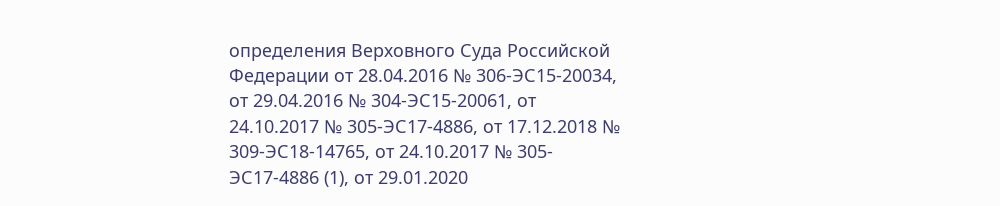определения Верховного Суда Российской Федерации от 28.04.2016 № 306-ЭС15-20034, от 29.04.2016 № 304-ЭС15-20061, от 24.10.2017 № 305-ЭС17-4886, от 17.12.2018 № 309-ЭС18-14765, от 24.10.2017 № 305-ЭС17-4886 (1), от 29.01.2020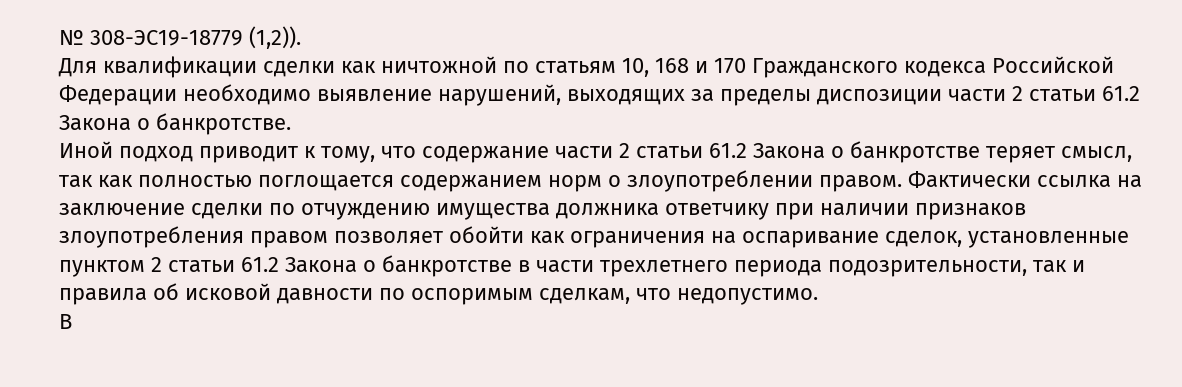№ 308-ЭС19-18779 (1,2)).
Для квалификации сделки как ничтожной по статьям 10, 168 и 170 Гражданского кодекса Российской Федерации необходимо выявление нарушений, выходящих за пределы диспозиции части 2 статьи 61.2 Закона о банкротстве.
Иной подход приводит к тому, что содержание части 2 статьи 61.2 Закона о банкротстве теряет смысл, так как полностью поглощается содержанием норм о злоупотреблении правом. Фактически ссылка на заключение сделки по отчуждению имущества должника ответчику при наличии признаков злоупотребления правом позволяет обойти как ограничения на оспаривание сделок, установленные пунктом 2 статьи 61.2 Закона о банкротстве в части трехлетнего периода подозрительности, так и правила об исковой давности по оспоримым сделкам, что недопустимо.
В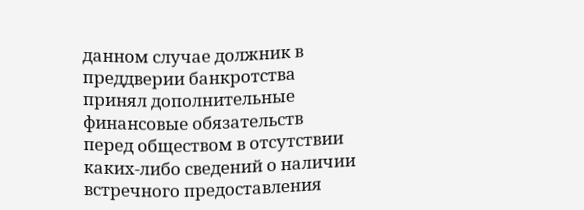данном случае должник в преддверии банкротства принял дополнительные финансовые обязательств перед обществом в отсутствии каких-либо сведений о наличии встречного предоставления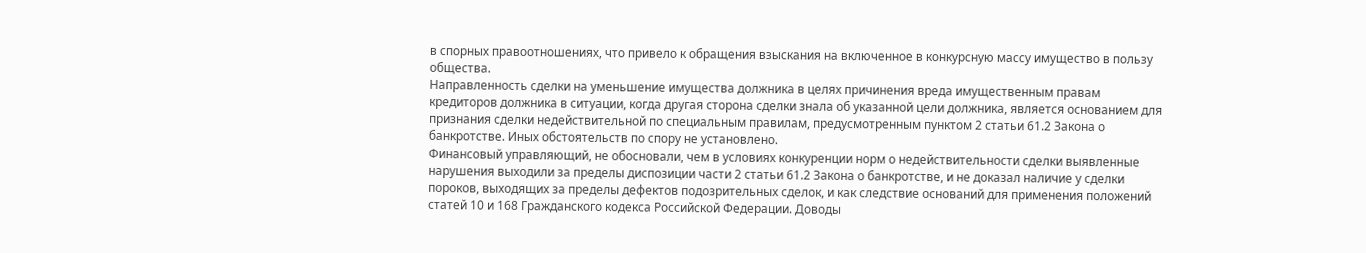в спорных правоотношениях, что привело к обращения взыскания на включенное в конкурсную массу имущество в пользу общества.
Направленность сделки на уменьшение имущества должника в целях причинения вреда имущественным правам кредиторов должника в ситуации, когда другая сторона сделки знала об указанной цели должника, является основанием для признания сделки недействительной по специальным правилам, предусмотренным пунктом 2 статьи 61.2 Закона о банкротстве. Иных обстоятельств по спору не установлено.
Финансовый управляющий, не обосновали, чем в условиях конкуренции норм о недействительности сделки выявленные нарушения выходили за пределы диспозиции части 2 статьи 61.2 Закона о банкротстве, и не доказал наличие у сделки пороков, выходящих за пределы дефектов подозрительных сделок, и как следствие оснований для применения положений статей 10 и 168 Гражданского кодекса Российской Федерации. Доводы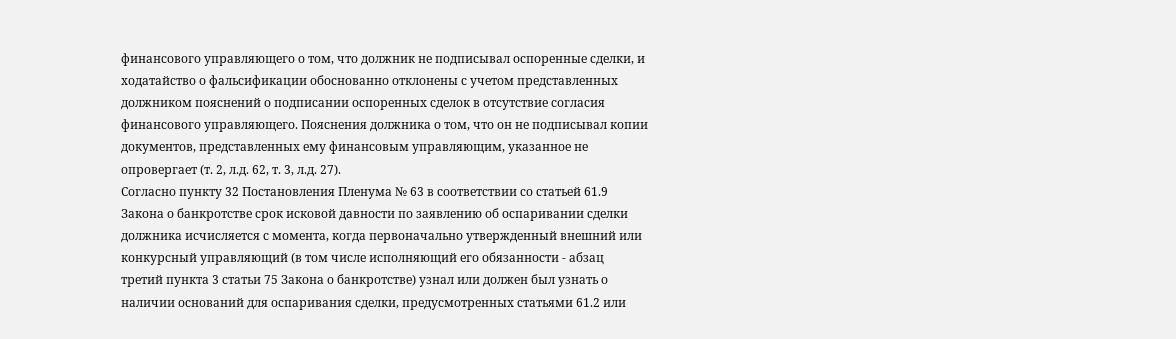финансового управляющего о том, что должник не подписывал оспоренные сделки, и ходатайство о фальсификации обоснованно отклонены с учетом представленных должником пояснений о подписании оспоренных сделок в отсутствие согласия финансового управляющего. Пояснения должника о том, что он не подписывал копии документов, представленных ему финансовым управляющим, указанное не опровергает (т. 2, л.д. 62, т. 3, л.д. 27).
Согласно пункту 32 Постановления Пленума № 63 в соответствии со статьей 61.9 Закона о банкротстве срок исковой давности по заявлению об оспаривании сделки должника исчисляется с момента, когда первоначально утвержденный внешний или конкурсный управляющий (в том числе исполняющий его обязанности - абзац третий пункта 3 статьи 75 Закона о банкротстве) узнал или должен был узнать о наличии оснований для оспаривания сделки, предусмотренных статьями 61.2 или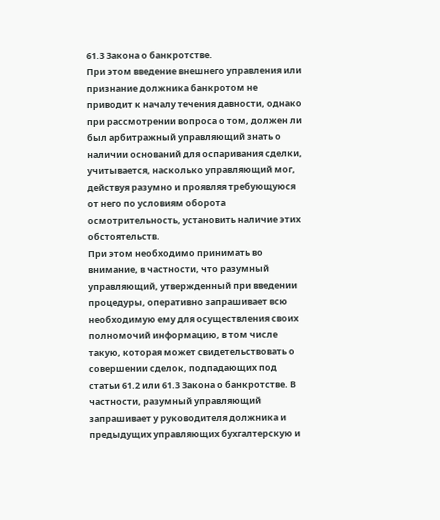61.3 Закона о банкротстве.
При этом введение внешнего управления или признание должника банкротом не приводит к началу течения давности, однако при рассмотрении вопроса о том, должен ли был арбитражный управляющий знать о наличии оснований для оспаривания сделки, учитывается, насколько управляющий мог, действуя разумно и проявляя требующуюся от него по условиям оборота осмотрительность, установить наличие этих обстоятельств.
При этом необходимо принимать во внимание, в частности, что разумный управляющий, утвержденный при введении процедуры, оперативно запрашивает всю необходимую ему для осуществления своих полномочий информацию, в том числе такую, которая может свидетельствовать о совершении сделок, подпадающих под статьи 61.2 или 61.3 Закона о банкротстве. В частности, разумный управляющий запрашивает у руководителя должника и предыдущих управляющих бухгалтерскую и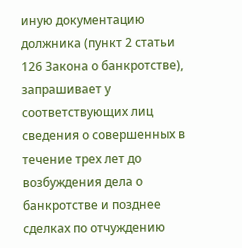иную документацию должника (пункт 2 статьи 126 Закона о банкротстве), запрашивает у соответствующих лиц сведения о совершенных в течение трех лет до возбуждения дела о банкротстве и позднее сделках по отчуждению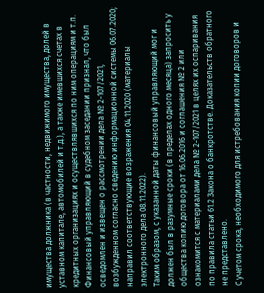имущества должника (в частности, недвижимого имущества, долей в уставном капитале, автомобилей и т.д.), а также имевшихся счетах в кредитных организациях и осуществлявшихся по ним операциям и т.п.
Финансовый управляющий в судебном заседании признал, что был осведомлен и извещен о рассмотрении дела № 2-107/2021, возбужденном согласно сведению информационной системы 06.07.2020; направил соответствующие возражения 04.11.2020 (материалы электронного дела 08.11.2022).
Таким образом, с указанной даты финансовый управляющий мог и должен был в разумные сроки (в пределах одного месяца) запросить у общества копию договора от 16.06.2016 и соглашения № 2 или ознакомится с материалами дела № 2-107/2021 в целях их оспаривания по правила статьи 61.2 Закона о банкротстве. Доказательств обратного не представлено.
С учетом срока, необходимого для истребования копии договоров и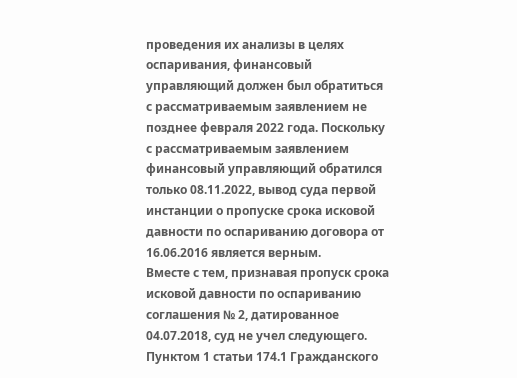проведения их анализы в целях оспаривания, финансовый управляющий должен был обратиться с рассматриваемым заявлением не позднее февраля 2022 года. Поскольку с рассматриваемым заявлением финансовый управляющий обратился только 08.11.2022, вывод суда первой инстанции о пропуске срока исковой давности по оспариванию договора от 16.06.2016 является верным.
Вместе с тем, признавая пропуск срока исковой давности по оспариванию соглашения № 2, датированное 04.07.2018, суд не учел следующего.
Пунктом 1 статьи 174.1 Гражданского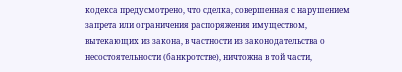кодекса предусмотрено, что сделка, совершенная с нарушением запрета или ограничения распоряжения имуществом, вытекающих из закона, в частности из законодательства о несостоятельности (банкротстве), ничтожна в той части,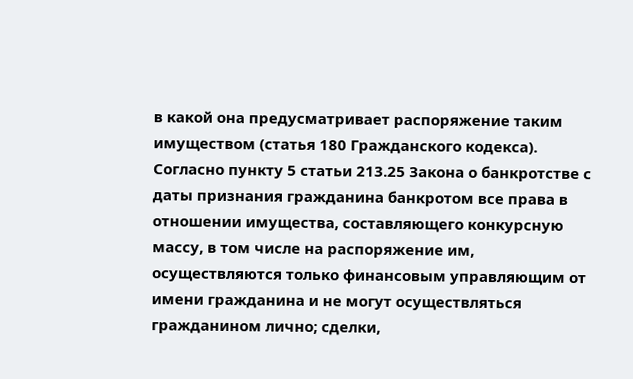в какой она предусматривает распоряжение таким имуществом (статья 180 Гражданского кодекса).
Согласно пункту 5 статьи 213.25 Закона о банкротстве с даты признания гражданина банкротом все права в отношении имущества, составляющего конкурсную массу, в том числе на распоряжение им, осуществляются только финансовым управляющим от имени гражданина и не могут осуществляться гражданином лично; сделки,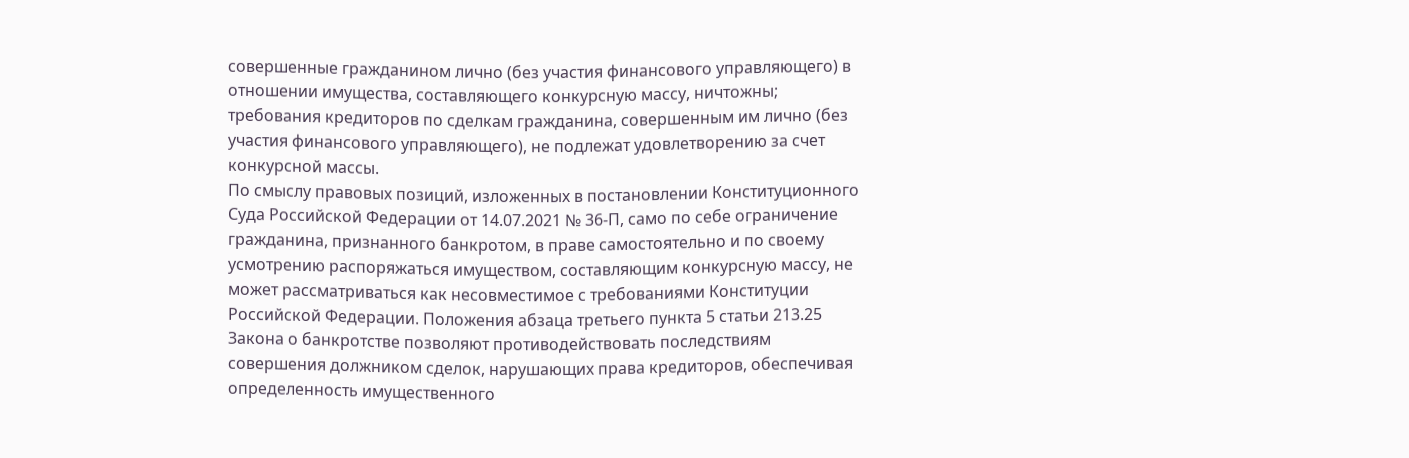совершенные гражданином лично (без участия финансового управляющего) в отношении имущества, составляющего конкурсную массу, ничтожны; требования кредиторов по сделкам гражданина, совершенным им лично (без участия финансового управляющего), не подлежат удовлетворению за счет конкурсной массы.
По смыслу правовых позиций, изложенных в постановлении Конституционного Суда Российской Федерации от 14.07.2021 № 36-П, само по себе ограничение гражданина, признанного банкротом, в праве самостоятельно и по своему усмотрению распоряжаться имуществом, составляющим конкурсную массу, не может рассматриваться как несовместимое с требованиями Конституции Российской Федерации. Положения абзаца третьего пункта 5 статьи 213.25 Закона о банкротстве позволяют противодействовать последствиям совершения должником сделок, нарушающих права кредиторов, обеспечивая определенность имущественного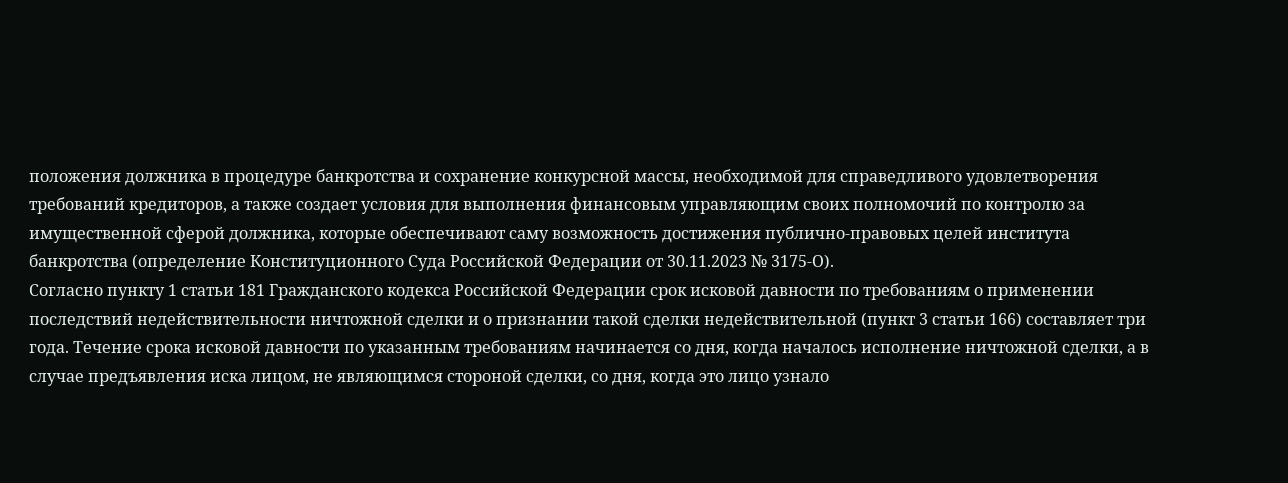положения должника в процедуре банкротства и сохранение конкурсной массы, необходимой для справедливого удовлетворения требований кредиторов, а также создает условия для выполнения финансовым управляющим своих полномочий по контролю за имущественной сферой должника, которые обеспечивают саму возможность достижения публично-правовых целей института банкротства (определение Конституционного Суда Российской Федерации от 30.11.2023 № 3175-О).
Согласно пункту 1 статьи 181 Гражданского кодекса Российской Федерации срок исковой давности по требованиям о применении последствий недействительности ничтожной сделки и о признании такой сделки недействительной (пункт 3 статьи 166) составляет три года. Течение срока исковой давности по указанным требованиям начинается со дня, когда началось исполнение ничтожной сделки, а в случае предъявления иска лицом, не являющимся стороной сделки, со дня, когда это лицо узнало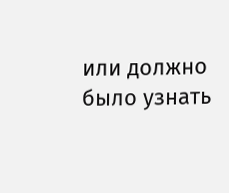или должно было узнать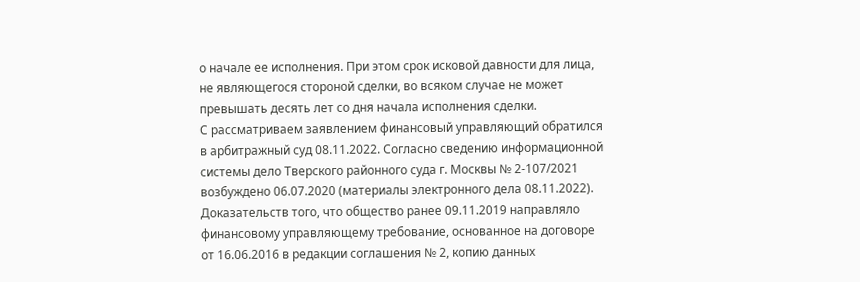о начале ее исполнения. При этом срок исковой давности для лица, не являющегося стороной сделки, во всяком случае не может превышать десять лет со дня начала исполнения сделки.
С рассматриваем заявлением финансовый управляющий обратился в арбитражный суд 08.11.2022. Согласно сведению информационной системы дело Тверского районного суда г. Москвы № 2-107/2021 возбуждено 06.07.2020 (материалы электронного дела 08.11.2022).
Доказательств того, что общество ранее 09.11.2019 направляло финансовому управляющему требование, основанное на договоре от 16.06.2016 в редакции соглашения № 2, копию данных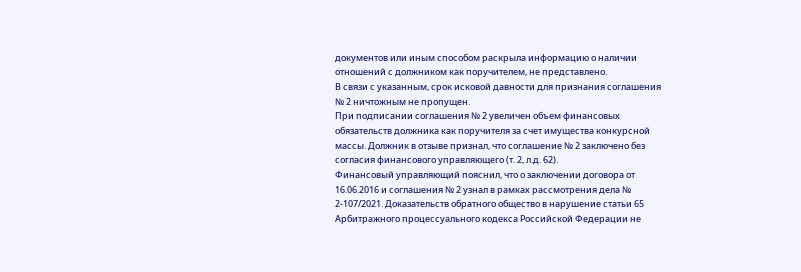документов или иным способом раскрыла информацию о наличии отношений с должником как поручителем, не представлено.
В связи с указанным, срок исковой давности для признания соглашения № 2 ничтожным не пропущен.
При подписании соглашения № 2 увеличен объем финансовых обязательств должника как поручителя за счет имущества конкурсной массы. Должник в отзыве признал, что соглашение № 2 заключено без согласия финансового управляющего (т. 2, л.д. 62).
Финансовый управляющий пояснил, что о заключении договора от 16.06.2016 и соглашения № 2 узнал в рамках рассмотрения дела № 2-107/2021. Доказательств обратного общество в нарушение статьи 65 Арбитражного процессуального кодекса Российской Федерации не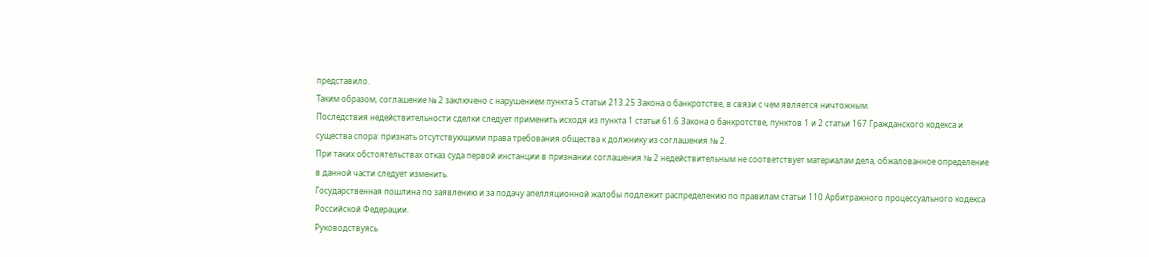представило.
Таким образом, соглашение № 2 заключено с нарушением пункта 5 статьи 213.25 Закона о банкротстве, в связи с чем является ничтожным.
Последствия недействительности сделки следует применить исходя из пункта 1 статьи 61.6 Закона о банкротстве, пунктов 1 и 2 статьи 167 Гражданского кодекса и существа спора: признать отсутствующими права требования общества к должнику из соглашения № 2.
При таких обстоятельствах отказ суда первой инстанции в признании соглашения № 2 недействительным не соответствует материалам дела, обжалованное определение в данной части следует изменить.
Государственная пошлина по заявлению и за подачу апелляционной жалобы подлежит распределению по правилам статьи 110 Арбитражного процессуального кодекса Российской Федерации.
Руководствуясь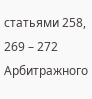статьями 258, 269 – 272 Арбитражного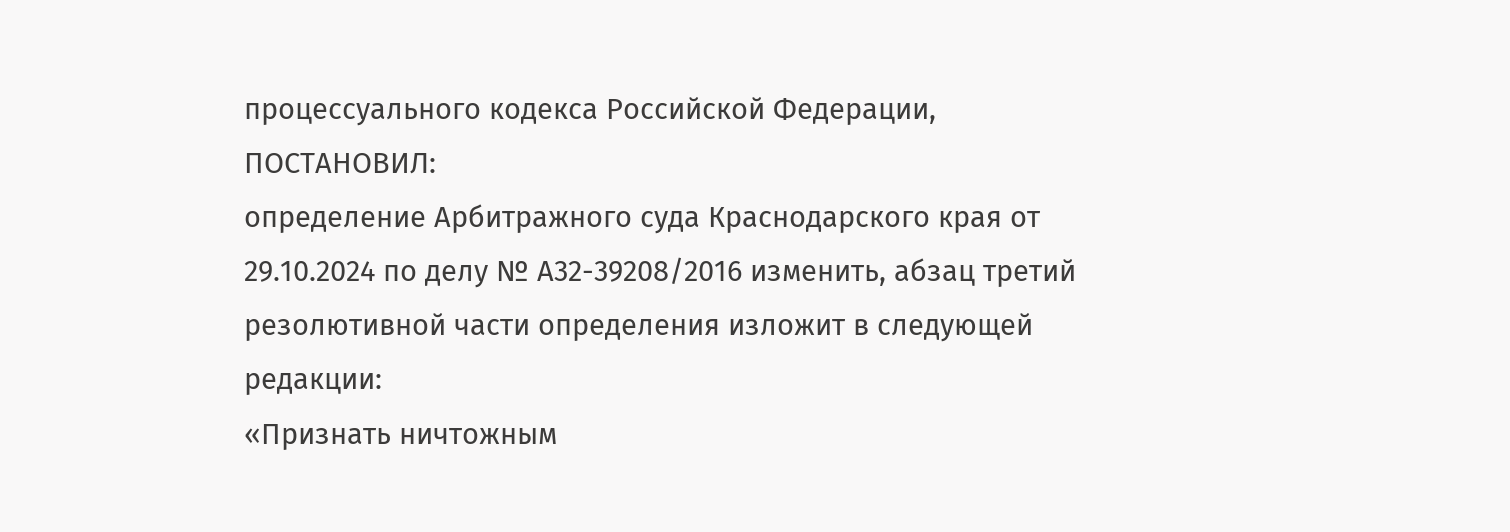процессуального кодекса Российской Федерации,
ПОСТАНОВИЛ:
определение Арбитражного суда Краснодарского края от 29.10.2024 по делу № А32-39208/2016 изменить, абзац третий резолютивной части определения изложит в следующей редакции:
«Признать ничтожным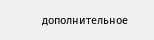дополнительное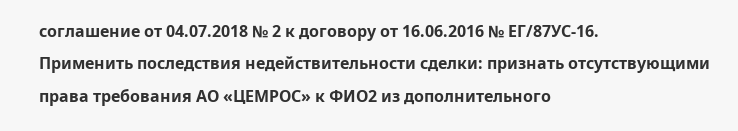соглашение от 04.07.2018 № 2 к договору от 16.06.2016 № ЕГ/87УС-16.
Применить последствия недействительности сделки: признать отсутствующими права требования АО «ЦЕМРОС» к ФИО2 из дополнительного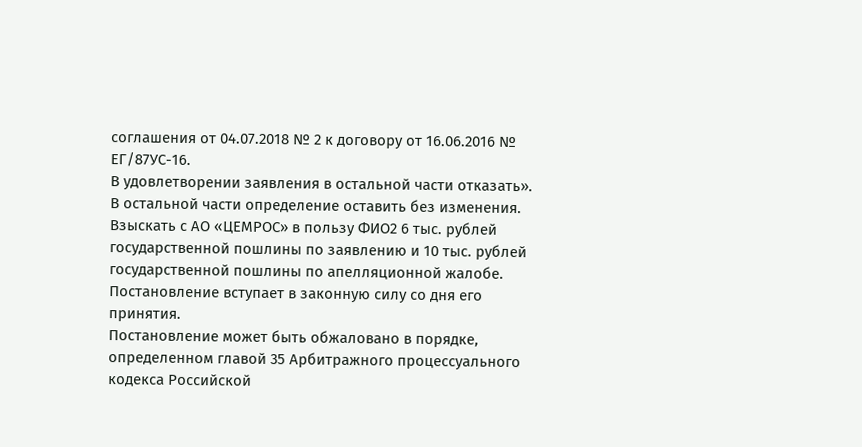соглашения от 04.07.2018 № 2 к договору от 16.06.2016 № ЕГ/87УС-16.
В удовлетворении заявления в остальной части отказать».
В остальной части определение оставить без изменения.
Взыскать с АО «ЦЕМРОС» в пользу ФИО2 6 тыс. рублей государственной пошлины по заявлению и 10 тыс. рублей государственной пошлины по апелляционной жалобе.
Постановление вступает в законную силу со дня его принятия.
Постановление может быть обжаловано в порядке, определенном главой 35 Арбитражного процессуального кодекса Российской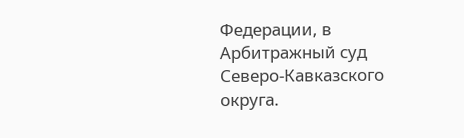Федерации, в Арбитражный суд Северо-Кавказского округа.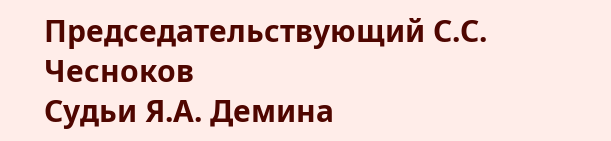Председательствующий С.С. Чесноков
Судьи Я.А. Демина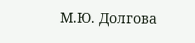М.Ю. Долгова